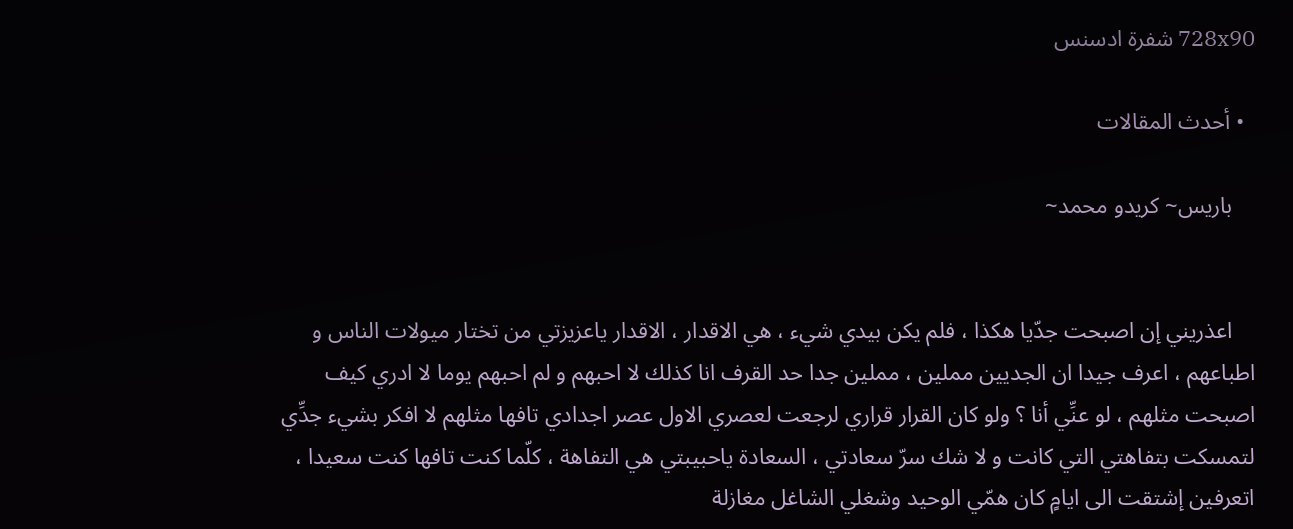728x90 شفرة ادسنس

  • أحدث المقالات

    باريس~ كريدو محمد~


    اعذريني إن اصبحت جدّيا هكذا ، فلم يكن بيدي شيء ، هي الاقدار ، الاقدار ياعزيزتي من تختار ميولات الناس و اطباعهم ، اعرف جيدا ان الجديين مملين ، مملين جدا حد القرف انا كذلك لا احبهم و لم احبهم يوما لا ادري كيف اصبحت مثلهم ، لو عنِّي أنا ؟ ولو كان القرار قراري لرجعت لعصري الاول عصر اجدادي تافها مثلهم لا افكر بشيء جدِّي لتمسكت بتفاهتي التي كانت و لا شك سرّ سعادتي ، السعادة ياحبيبتي هي التفاهة ، كلّما كنت تافها كنت سعيدا ، اتعرفين إشتقت الى ايامٍ كان همّي الوحيد وشغلي الشاغل مغازلة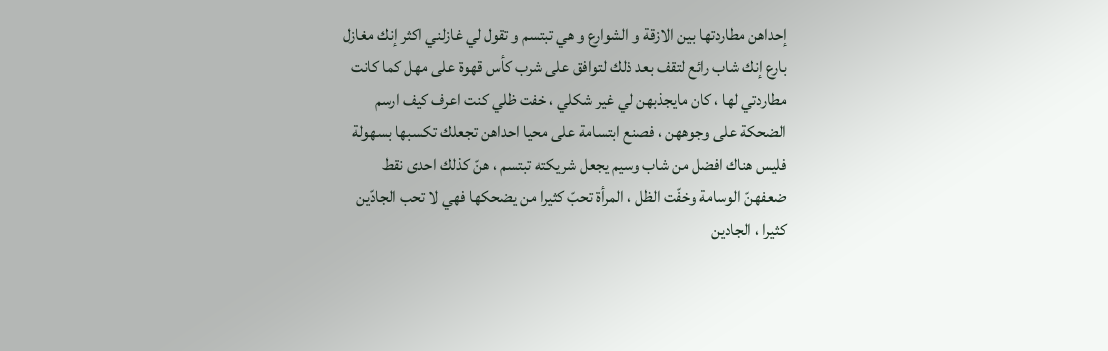إحداهن مطاردتها بين الازقة و الشوارع و هي تبتسم و تقول لي غازلني اكثر إنك مغازل بارع إنك شاب رائع لتقف بعد ذلك لتوافق على شرب كأس قهوة على مهل كما كانت مطاردتي لها ، كان مايجذبهن لي غير شكلي ، خفت ظلي كنت اعرف كيف ارسم الضحكة على وجوههن ، فصنع ابتسامة على محيا احداهن تجعلك تكسبها بسهولة فليس هناك افضل من شاب وسيم يجعل شريكته تبتسم ، هنّ كذلك احدى نقط ضعفهنّ الوسامة وخفّت الظل ، المرأة تحبّ كثيرا من يضحكها فهي لا تحب الجادّين كثيرا ، الجادين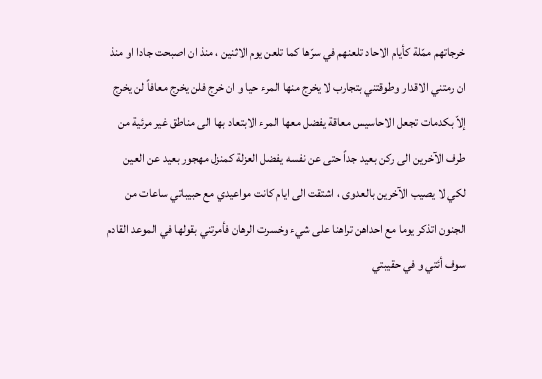خرجاتهم ممّلة كأيام الاحاد تلعنهم في سرّها كما تلعن يوم الاثنين ، منذ ان اصبحت جادا او منذ ان رمتني الاقدار وطوقتني بتجارب لا يخرج منها المرء حيا و ان خرج فلن يخرج معافاً لن يخرج إلاّ بكدمات تجعل الاحاسيس معاقة يفضل معها المرء الابتعاد بها الى مناطق غير مرئية من طرف الآخرين الى ركن بعيد جداً حتى عن نفسه يفضل العزلة كمنزل مهجور بعيد عن العين لكي لا يصيب الآخرين بالعدوى ، اشتقت الى ايام كانت مواعيدي مع حبيباتي ساعات من الجنون اتذكر يوما مع احداهن تراهنا على شيء وخسرت الرهان فأمرتني بقولها في الموعد القادم سوف أئتي و في حقيبتي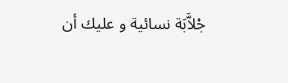جْلاَّبَة نسائية و عليك أن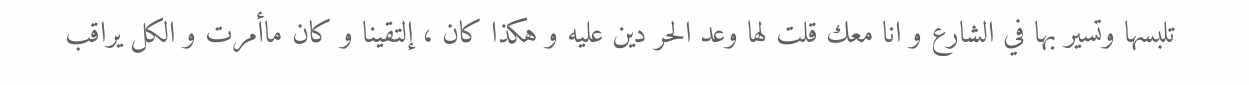تلبسها وتسير بها في الشارع و انا معك قلت لها وعد الحر دين عليه و هكذا كان ، إلتقينا و كان ماأمرت و الكل يراقب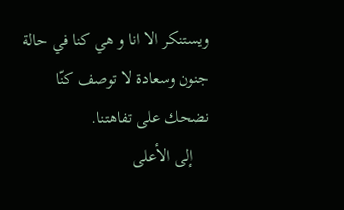ويستنكر الا انا و هي كنا في حالة جنون وسعادة لا توصف كنّا نضحك على تفاهتنا.
    إلى الأعلى